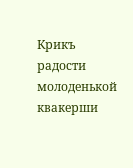Крикъ радости молоденькой квакерши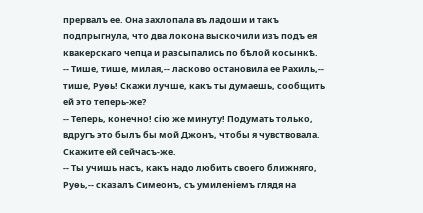прервалъ ее. Она захлопала въ ладоши и такъ подпрыгнула, что два локона выскочили изъ подъ ея квакерскаго чепца и разсыпались по бѣлой косынкѣ.
-- Тише, тише, милая,-- ласково остановила ее Рахиль,-- тише, Руѳь! Скажи лучше, какъ ты думаешь, сообщить ей это теперь-же?
-- Теперь, конечно! сію же минуту! Подумать только, вдругъ это былъ бы мой Джонъ, чтобы я чувствовала. Скажите ей сейчасъ-же.
-- Ты учишь насъ, какъ надо любить своего ближняго, Руѳь,-- сказалъ Симеонъ, съ умиленіемъ глядя на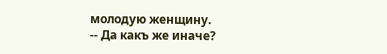молодую женщину.
-- Да какъ же иначе?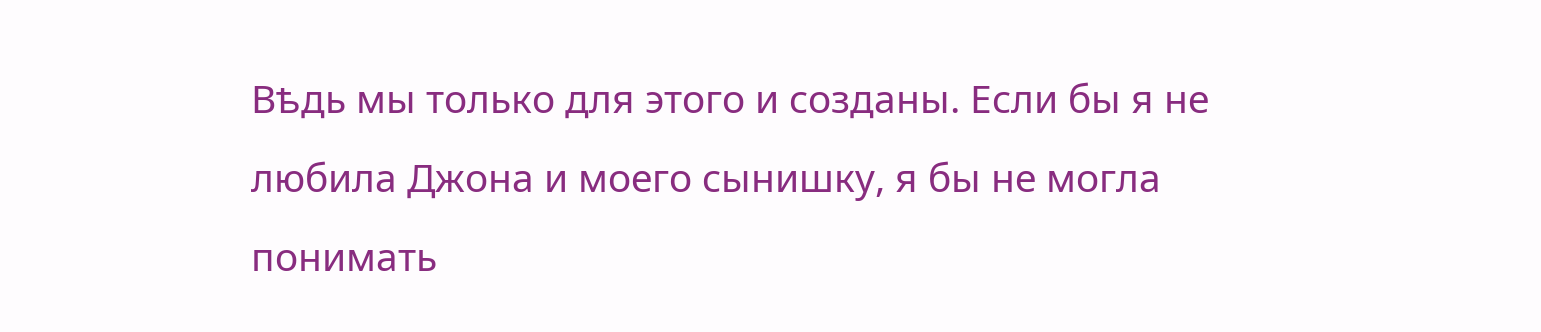Вѣдь мы только для этого и созданы. Если бы я не любила Джона и моего сынишку, я бы не могла понимать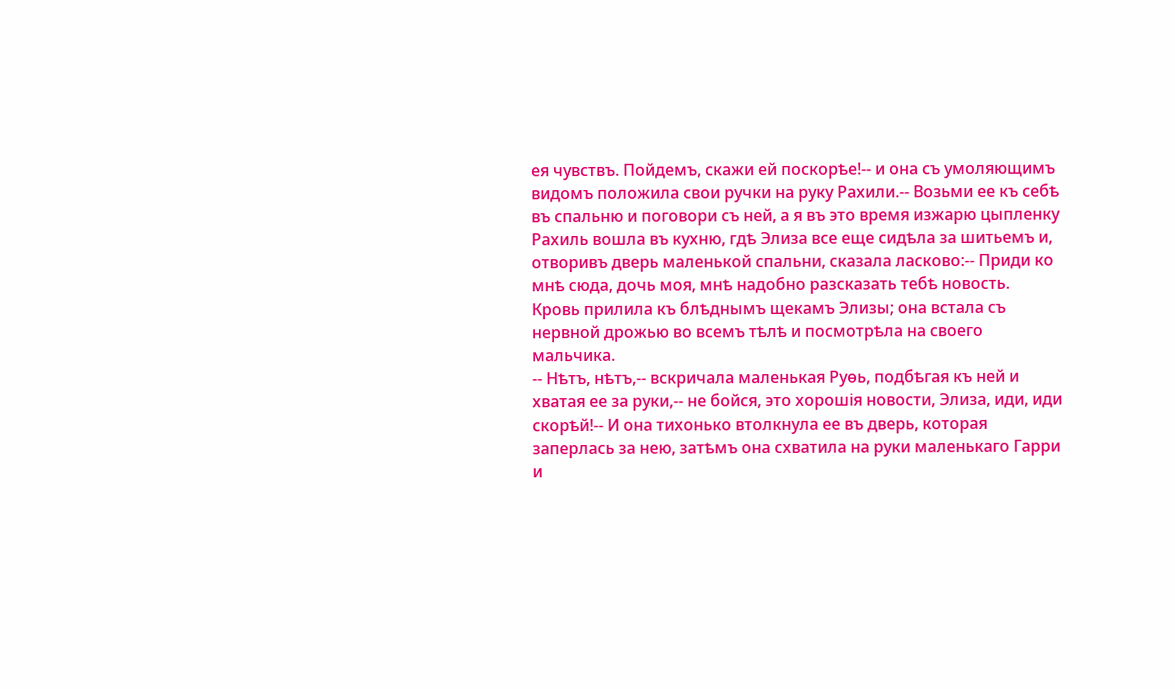ея чувствъ. Пойдемъ, скажи ей поскорѣе!-- и она съ умоляющимъ видомъ положила свои ручки на руку Рахили.-- Возьми ее къ себѣ въ спальню и поговори съ ней, а я въ это время изжарю цыпленку
Рахиль вошла въ кухню, гдѣ Элиза все еще сидѣла за шитьемъ и, отворивъ дверь маленькой спальни, сказала ласково:-- Приди ко мнѣ сюда, дочь моя, мнѣ надобно разсказать тебѣ новость.
Кровь прилила къ блѣднымъ щекамъ Элизы; она встала съ нервной дрожью во всемъ тѣлѣ и посмотрѣла на своего мальчика.
-- Нѣтъ, нѣтъ,-- вскричала маленькая Руѳь, подбѣгая къ ней и хватая ее за руки,-- не бойся, это хорошія новости, Элиза, иди, иди скорѣй!-- И она тихонько втолкнула ее въ дверь, которая заперлась за нею, затѣмъ она схватила на руки маленькаго Гарри и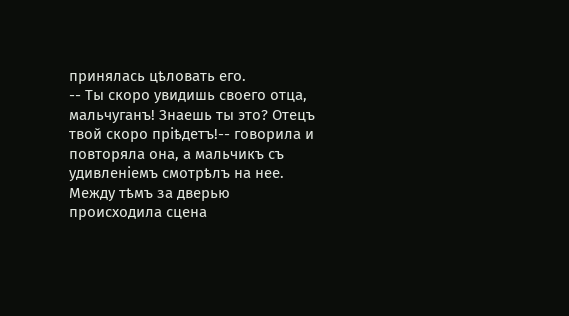принялась цѣловать его.
-- Ты скоро увидишь своего отца, мальчуганъ! Знаешь ты это? Отецъ твой скоро пріѣдетъ!-- говорила и повторяла она, а мальчикъ съ удивленіемъ смотрѣлъ на нее.
Между тѣмъ за дверью происходила сцена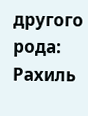другого рода: Рахиль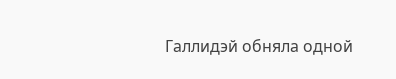Галлидэй обняла одной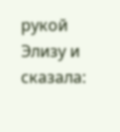рукой Элизу и сказала: